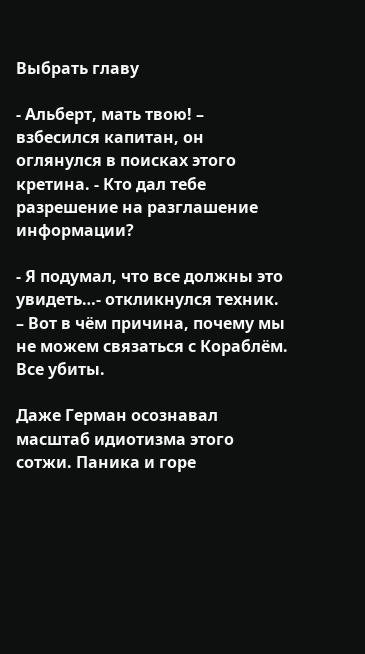Выбрать главу

- Альберт, мать твою! – взбесился капитан, он оглянулся в поисках этого кретина. - Кто дал тебе разрешение на разглашение информации?

- Я подумал, что все должны это увидеть…- откликнулся техник. – Вот в чём причина, почему мы не можем связаться с Кораблём. Все убиты.

Даже Герман осознавал масштаб идиотизма этого сотжи. Паника и горе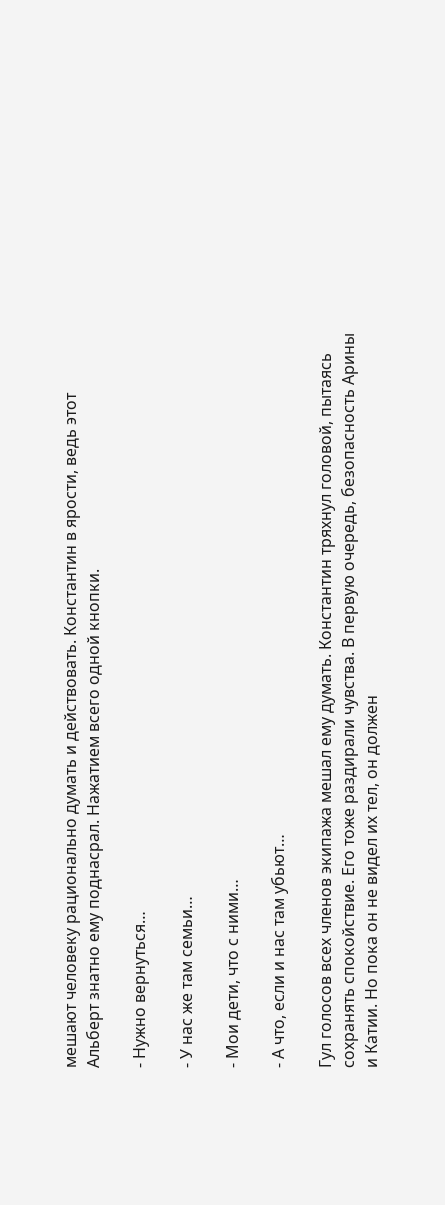мешают человеку рационально думать и действовать. Константин в ярости, ведь этот Альберт знатно ему поднасрал. Нажатием всего одной кнопки.

- Нужно вернуться…

- У нас же там семьи…

- Мои дети, что с ними…

- А что, если и нас там убьют…

Гул голосов всех членов экипажа мешал ему думать. Константин тряхнул головой, пытаясь сохранять спокойствие. Его тоже раздирали чувства. В первую очередь, безопасность Арины и Катии. Но пока он не видел их тел, он должен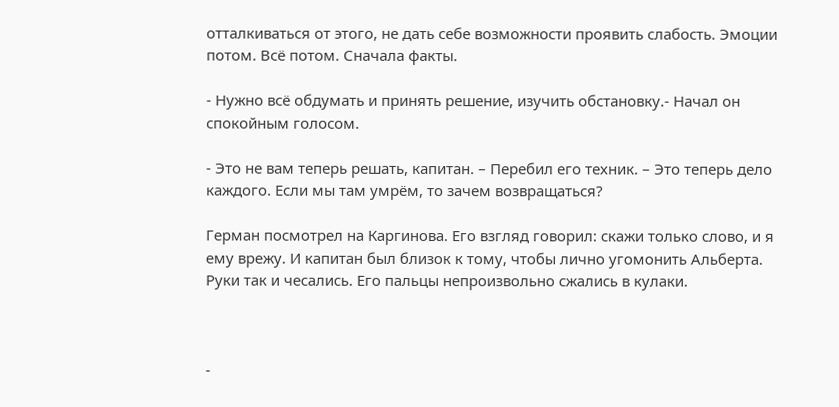отталкиваться от этого, не дать себе возможности проявить слабость. Эмоции потом. Всё потом. Сначала факты.

- Нужно всё обдумать и принять решение, изучить обстановку.- Начал он спокойным голосом.

- Это не вам теперь решать, капитан. – Перебил его техник. – Это теперь дело каждого. Если мы там умрём, то зачем возвращаться?

Герман посмотрел на Каргинова. Его взгляд говорил: скажи только слово, и я ему врежу. И капитан был близок к тому, чтобы лично угомонить Альберта. Руки так и чесались. Его пальцы непроизвольно сжались в кулаки.



-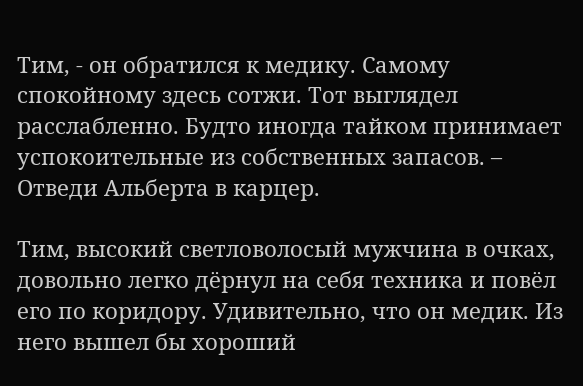Тим, - он обратился к медику. Самому спокойному здесь сотжи. Тот выглядел расслабленно. Будто иногда тайком принимает успокоительные из собственных запасов. – Отведи Альберта в карцер.

Тим, высокий светловолосый мужчина в очках, довольно легко дёрнул на себя техника и повёл его по коридору. Удивительно, что он медик. Из него вышел бы хороший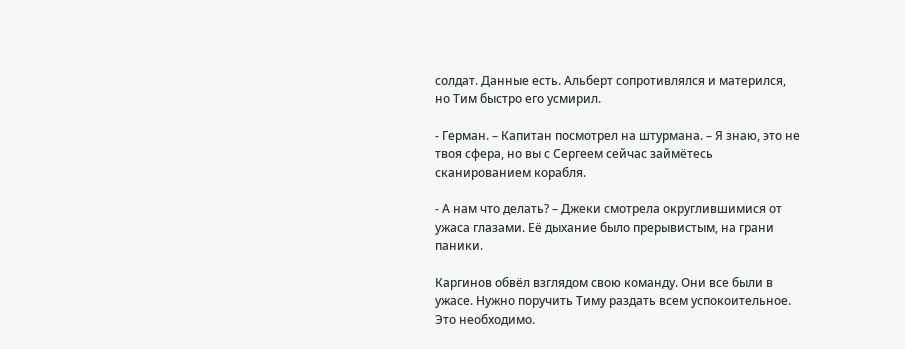солдат. Данные есть. Альберт сопротивлялся и матерился, но Тим быстро его усмирил.

- Герман. – Капитан посмотрел на штурмана. – Я знаю, это не твоя сфера, но вы с Сергеем сейчас займётесь сканированием корабля.

- А нам что делать? – Джеки смотрела округлившимися от ужаса глазами. Её дыхание было прерывистым, на грани паники.

Каргинов обвёл взглядом свою команду. Они все были в ужасе. Нужно поручить Тиму раздать всем успокоительное. Это необходимо.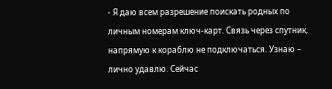- Я даю всем разрешение поискать родных по личным номерам ключ-карт. Связь через спутник, напрямую к кораблю не подключаться. Узнаю – лично удавлю. Сейчас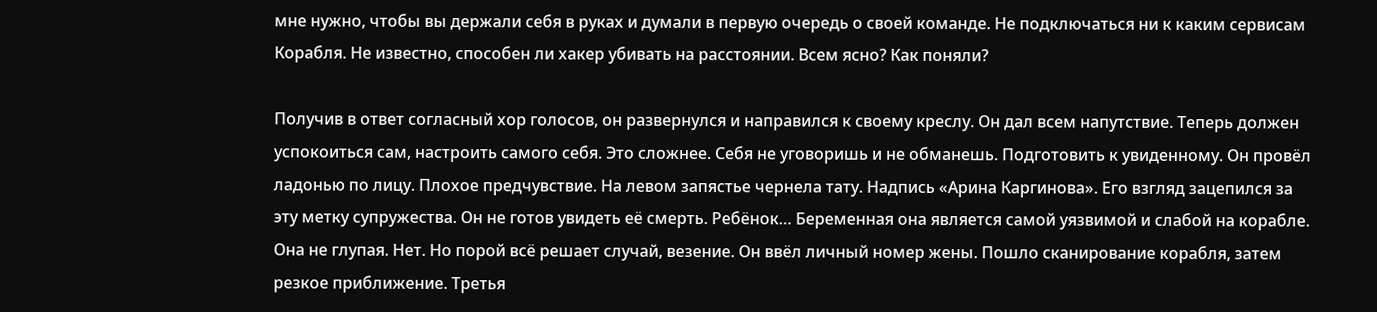мне нужно, чтобы вы держали себя в руках и думали в первую очередь о своей команде. Не подключаться ни к каким сервисам Корабля. Не известно, способен ли хакер убивать на расстоянии. Всем ясно? Как поняли?

Получив в ответ согласный хор голосов, он развернулся и направился к своему креслу. Он дал всем напутствие. Теперь должен успокоиться сам, настроить самого себя. Это сложнее. Себя не уговоришь и не обманешь. Подготовить к увиденному. Он провёл ладонью по лицу. Плохое предчувствие. На левом запястье чернела тату. Надпись «Арина Каргинова». Его взгляд зацепился за эту метку супружества. Он не готов увидеть её смерть. Ребёнок… Беременная она является самой уязвимой и слабой на корабле. Она не глупая. Нет. Но порой всё решает случай, везение. Он ввёл личный номер жены. Пошло сканирование корабля, затем резкое приближение. Третья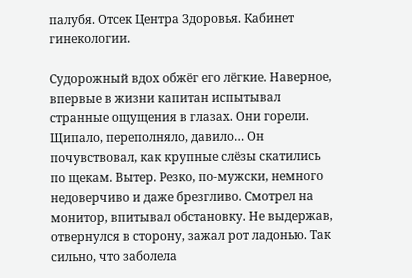палубя. Отсек Центра Здоровья. Кабинет гинекологии.

Судорожный вдох обжёг его лёгкие. Наверное, впервые в жизни капитан испытывал странные ощущения в глазах. Они горели. Щипало, переполняло, давило… Он почувствовал, как крупные слёзы скатились по щекам. Вытер. Резко, по-мужски, немного недоверчиво и даже брезгливо. Смотрел на монитор, впитывал обстановку. Не выдержав, отвернулся в сторону, зажал рот ладонью. Так сильно, что заболела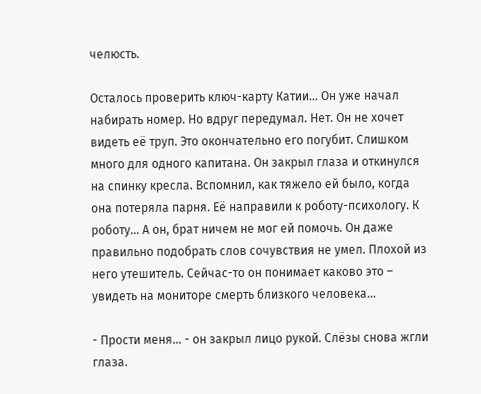челюсть.

Осталось проверить ключ-карту Катии… Он уже начал набирать номер. Но вдруг передумал. Нет. Он не хочет видеть её труп. Это окончательно его погубит. Слишком много для одного капитана. Он закрыл глаза и откинулся на спинку кресла. Вспомнил, как тяжело ей было, когда она потеряла парня. Её направили к роботу-психологу. К роботу… А он, брат ничем не мог ей помочь. Он даже правильно подобрать слов сочувствия не умел. Плохой из него утешитель. Сейчас-то он понимает каково это – увидеть на мониторе смерть близкого человека…

- Прости меня… - он закрыл лицо рукой. Слёзы снова жгли глаза.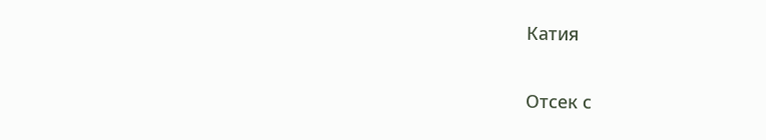Катия

Отсек с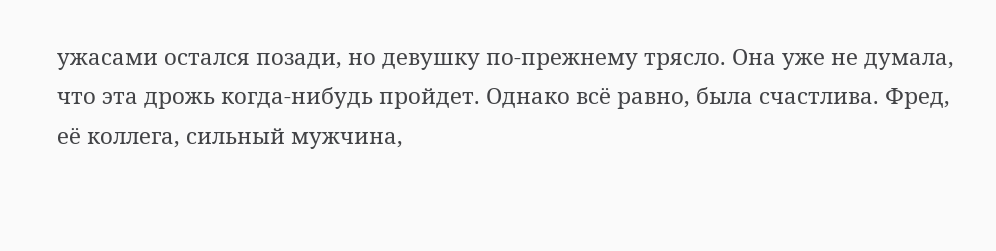ужасами остался позади, но девушку по-прежнему трясло. Она уже не думала, что эта дрожь когда-нибудь пройдет. Однако всё равно, была счастлива. Фред, её коллега, сильный мужчина,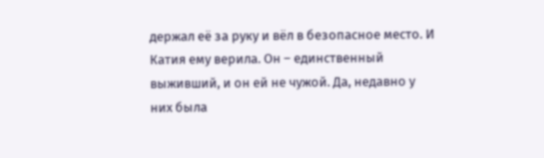держал её за руку и вёл в безопасное место. И Катия ему верила. Он – единственный выживший, и он ей не чужой. Да, недавно у них была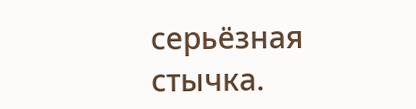серьёзная стычка.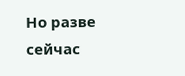Но разве сейчас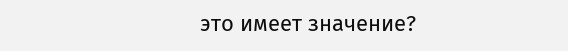это имеет значение?